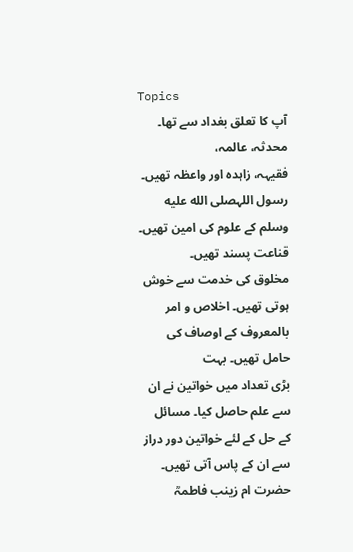Topics
آپ کا تعلق بغداد سے تھا۔ محدثہ، عالمہ،
فقیہہ، زاہدہ اور واعظہ تھیں۔ رسول اللہصلى الله عليه وسلم کے علوم کی امین تھیں۔ قناعت پسند تھیں۔
مخلوق کی خدمت سے خوش ہوتی تھیں۔ اخلاص و امر بالمعروف کے اوصاف کی حامل تھیں۔ بہت
بڑی تعداد میں خواتین نے ان سے علم حاصل کیا۔ مسائل کے حل کے لئے خواتین دور دراز
سے ان کے پاس آتی تھیں۔ حضرت ام زینب فاطمہؒ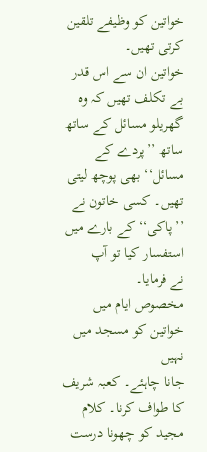خواتین کو وظیفے تلقین کرتی تھیں۔
خواتین ان سے اس قدر بے تکلف تھیں کہ وہ گھریلو مسائل کے ساتھ ساتھ ’’پردے کے
مسائل‘‘ بھی پوچھ لیتی تھیں۔ کسی خاتون نے ’’پاکی‘‘ کے بارے میں استفسار کیا تو آپ
نے فرمایا۔
مخصوص ایام میں خواتین کو مسجد میں نہیں
جانا چاہئے۔ کعبہ شریف کا طواف کرنا۔ کلام مجید کو چھونا درست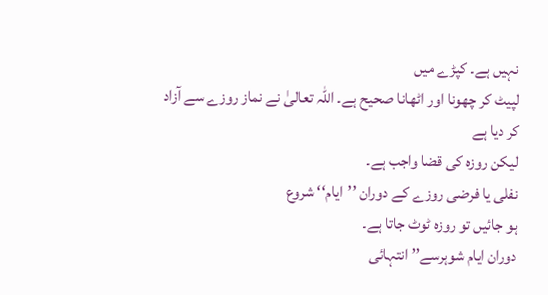نہیں ہے۔ کپڑے میں
لپیٹ کر چھونا اور اٹھانا صحیح ہے۔ اللہ تعالیٰ نے نماز روزے سے آزاد کر دیا ہے
لیکن روزہ کی قضا واجب ہے۔
نفلی یا فرضی روزے کے دوران ’’ایام‘‘ شروع
ہو جائیں تو روزہ ٹوٹ جاتا ہے۔
دوران ایام شوہرسے’’ انتہائی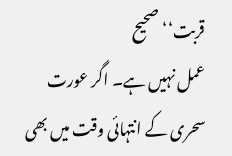قربت‘‘ صحیح
عمل نہیں ہے۔ اگر عورت سحری کے انتہائی وقت میں بھی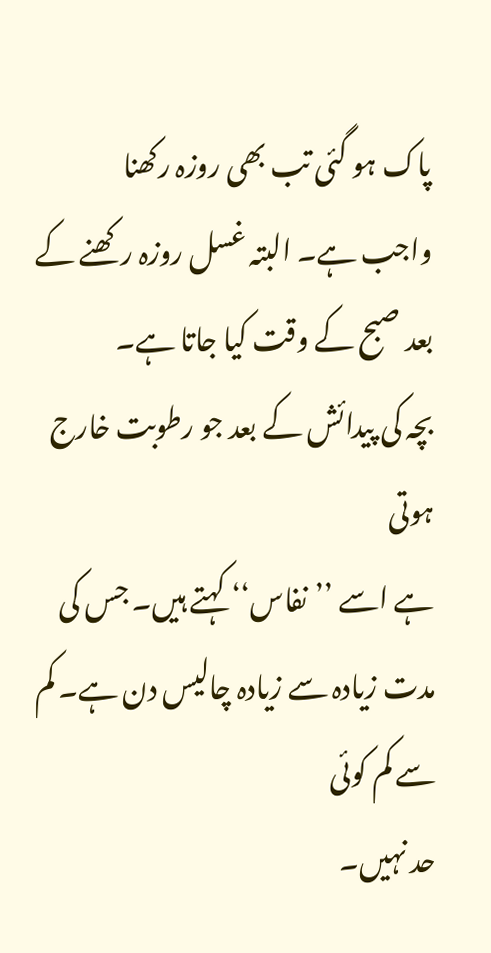پاک ہو گئی تب بھی روزہ رکھنا
واجب ہے۔ البتہ غسل روزہ رکھنے کے بعد صبح کے وقت کیا جاتا ہے۔
بچہ کی پیدائش کے بعد جو رطوبت خارج ہوتی
ہے اسے ’’نفاس‘‘ کہتے ہیں۔ جس کی مدت زیادہ سے زیادہ چالیس دن ہے۔ کم سے کم کوئی
حد نہیں۔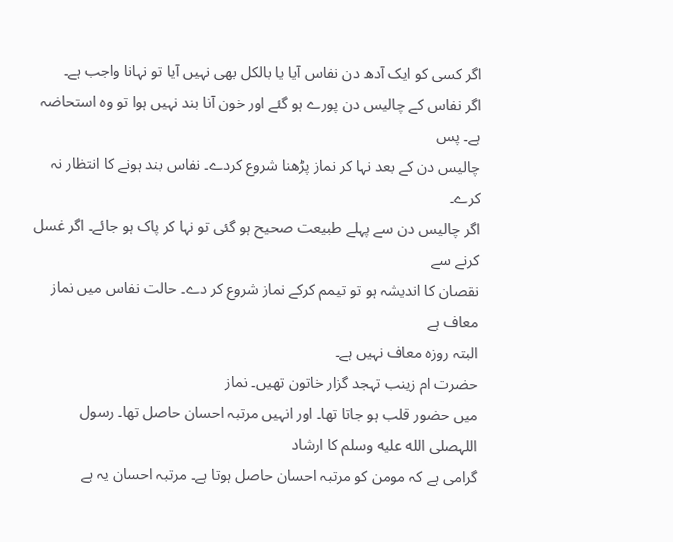اگر کسی کو ایک آدھ دن نفاس آیا یا بالکل بھی نہیں آیا تو نہانا واجب ہے۔
اگر نفاس کے چالیس دن پورے ہو گئے اور خون آنا بند نہیں ہوا تو وہ استحاضہ ہے۔ پس
چالیس دن کے بعد نہا کر نماز پڑھنا شروع کردے۔ نفاس بند ہونے کا انتظار نہ کرے۔
اگر چالیس دن سے پہلے طبیعت صحیح ہو گئی تو نہا کر پاک ہو جائے۔ اگر غسل کرنے سے
نقصان کا اندیشہ ہو تو تیمم کرکے نماز شروع کر دے۔ حالت نفاس میں نماز معاف ہے
البتہ روزہ معاف نہیں ہے۔
حضرت ام زینب تہجد گزار خاتون تھیں۔ نماز
میں حضور قلب ہو جاتا تھا۔ اور انہیں مرتبہ احسان حاصل تھا۔ رسول اللہصلى الله عليه وسلم کا ارشاد
گرامی ہے کہ مومن کو مرتبہ احسان حاصل ہوتا ہے۔ مرتبہ احسان یہ ہے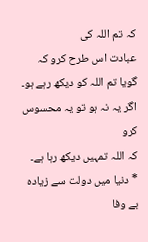کہ تم اللہ کی
عبادت اس طرح کرو کہ گویا تم اللہ کو دیکھ رہے ہو۔ اگر یہ نہ ہو تو یہ محسوس کرو
کہ اللہ تمہیں دیکھ رہا ہے۔
* دنیا میں دولت سے زیادہ بے وفا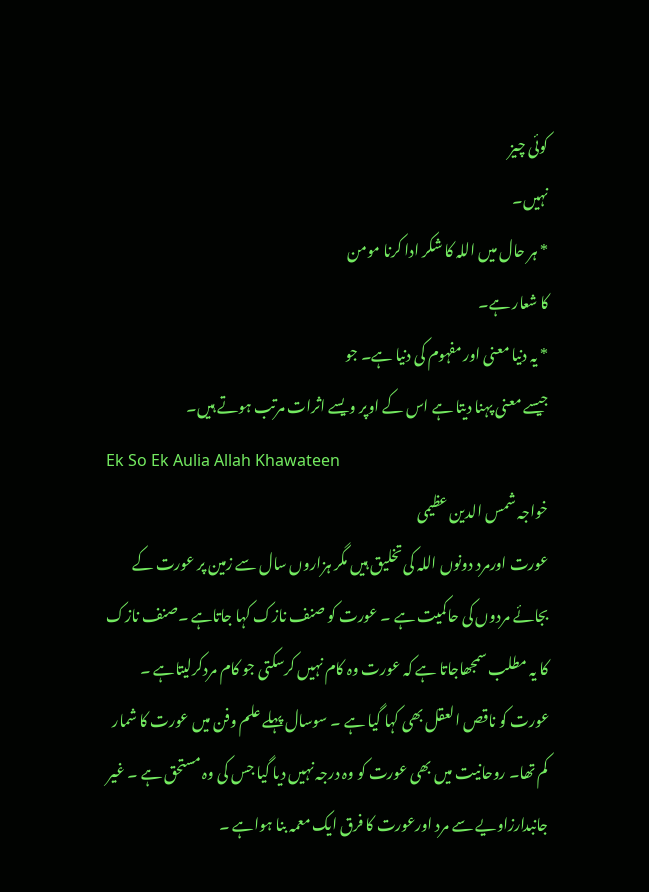کوئی چیز
نہیں۔
* ہر حال میں اللہ کا شکر ادا کرنا مومن
کا شعار ہے۔
* یہ دنیا معنی اور مفہوم کی دنیا ہے۔ جو
جیسے معنی پہنا دیتا ہے اس کے اوپر ویسے اثرات مرتب ہوتے ہیں۔
Ek So Ek Aulia Allah Khawateen
خواجہ شمس الدین عظیمی
عورت اورمرد دونوں اللہ کی تخلیق ہیں مگر ہزاروں سال سے زمین پر عورت کے بجائے مردوں کی حاکمیت ہے ۔ عورت کو صنف نازک کہا جاتاہے ۔صنف نازک کا یہ مطلب سمجھاجاتا ہے کہ عورت وہ کام نہیں کرسکتی جو کام مردکرلیتاہے ۔ عورت کو ناقص العقل بھی کہا گیا ہے ۔ سوسال پہلے علم وفن میں عورت کا شمار کم تھا۔ روحانیت میں بھی عورت کو وہ درجہ نہیں دیا گیا جس کی وہ مستحق ہے ۔ غیر جانبدارزاویے سے مرد اورعورت کا فرق ایک معمہ بنا ہواہے ۔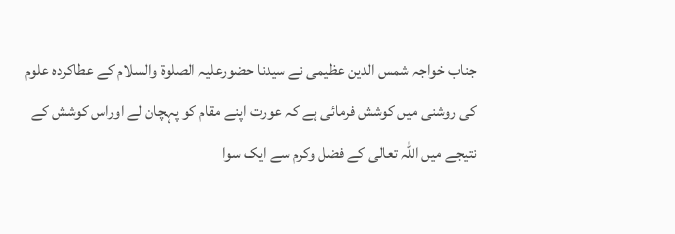جناب خواجہ شمس الدین عظیمی نے سیدنا حضورعلیہ الصلوۃ والسلام کے عطاکردہ علوم کی روشنی میں کوشش فرمائی ہے کہ عورت اپنے مقام کو پہچان لے اوراس کوشش کے نتیجے میں اللہ تعالی کے فضل وکرم سے ایک سوا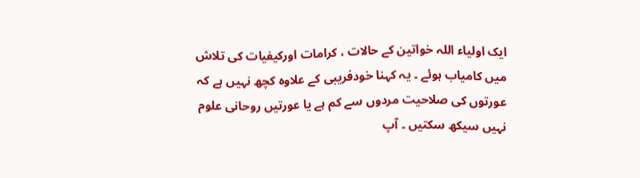ایک اولیاء اللہ خواتین کے حالات ، کرامات اورکیفیات کی تلاش میں کامیاب ہوئے ۔ یہ کہنا خودفریبی کے علاوہ کچھ نہیں ہے کہ عورتوں کی صلاحیت مردوں سے کم ہے یا عورتیں روحانی علوم نہیں سیکھ سکتیں ۔ آپ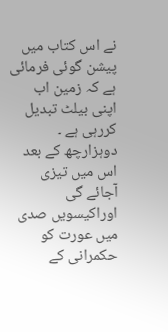نے اس کتاب میں پیشن گوئی فرمائی ہے کہ زمین اب اپنی بیلٹ تبدیل کررہی ہے ۔ دوہزارچھ کے بعد اس میں تیزی آجائے گی اوراکیسویں صدی میں عورت کو حکمرانی کے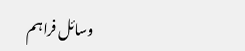وسائل فراہم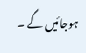ہوجائیں گے ۔